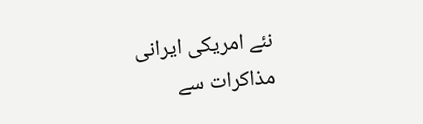نئے امریکی ایرانی مذاکرات سے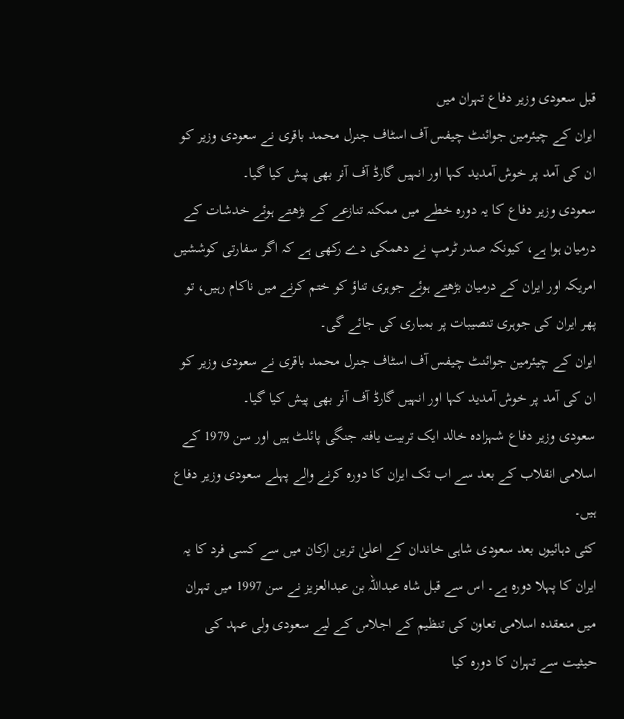قبل سعودی وزیر دفاع تہران میں
ایران کے چیئرمین جوائنٹ چیفس آف اسٹاف جنرل محمد باقری نے سعودی وزیر کو ان کی آمد پر خوش آمدید کہا اور انہیں گارڈ آف آنر بھی پیش کیا گیا۔
سعودی وزیر دفاع کا یہ دورہ خطے میں ممکنہ تنازعے کے بڑھتے ہوئے خدشات کے درمیان ہوا ہے، کیونکہ صدر ٹرمپ نے دھمکی دے رکھی ہے کہ اگر سفارتی کوششیں امریکہ اور ایران کے درمیان بڑھتے ہوئے جوہری تناؤ کو ختم کرنے میں ناکام رہیں، تو پھر ایران کی جوہری تنصیبات پر بمباری کی جائے گی۔
ایران کے چیئرمین جوائنٹ چیفس آف اسٹاف جنرل محمد باقری نے سعودی وزیر کو ان کی آمد پر خوش آمدید کہا اور انہیں گارڈ آف آنر بھی پیش کیا گیا۔
سعودی وزیر دفاع شہزادہ خالد ایک تربیت یافتہ جنگی پائلٹ ہیں اور سن 1979 کے اسلامی انقلاب کے بعد سے اب تک ایران کا دورہ کرنے والے پہلے سعودی وزیر دفاع ہیں۔
کئی دہائیوں بعد سعودی شاہی خاندان کے اعلیٰ ترین ارکان میں سے کسی فرد کا یہ ایران کا پہلا دورہ ہے۔ اس سے قبل شاہ عبداللہ بن عبدالعزیز نے سن 1997 میں تہران میں منعقدہ اسلامی تعاون کی تنظیم کے اجلاس کے لیے سعودی ولی عہد کی حیثیت سے تہران کا دورہ کیا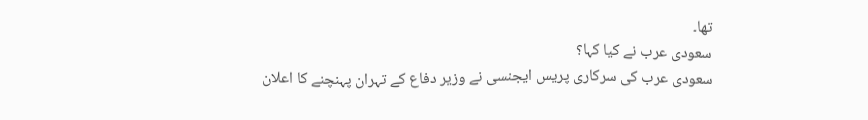تھا۔
سعودی عرب نے کیا کہا؟
سعودی عرب کی سرکاری پریس ایجنسی نے وزیر دفاع کے تہران پہنچنے کا اعلان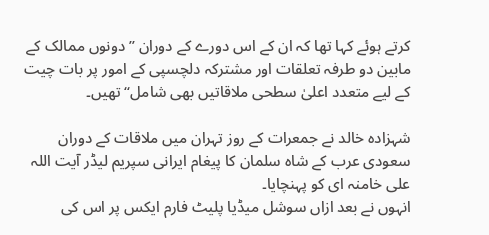کرتے ہوئے کہا تھا کہ ان کے اس دورے کے دوران ’’دونوں ممالک کے مابین دو طرفہ تعلقات اور مشترکہ دلچسپی کے امور پر بات چیت کے لیے متعدد اعلیٰ سطحی ملاقاتیں بھی شامل‘‘ تھیں۔

شہزادہ خالد نے جمعرات کے روز تہران میں ملاقات کے دوران سعودی عرب کے شاہ سلمان کا پیغام ایرانی سپریم لیڈر آیت اللہ علی خامنہ ای کو پہنچایا۔
انہوں نے بعد ازاں سوشل میڈیا پلیٹ فارم ایکس پر اس کی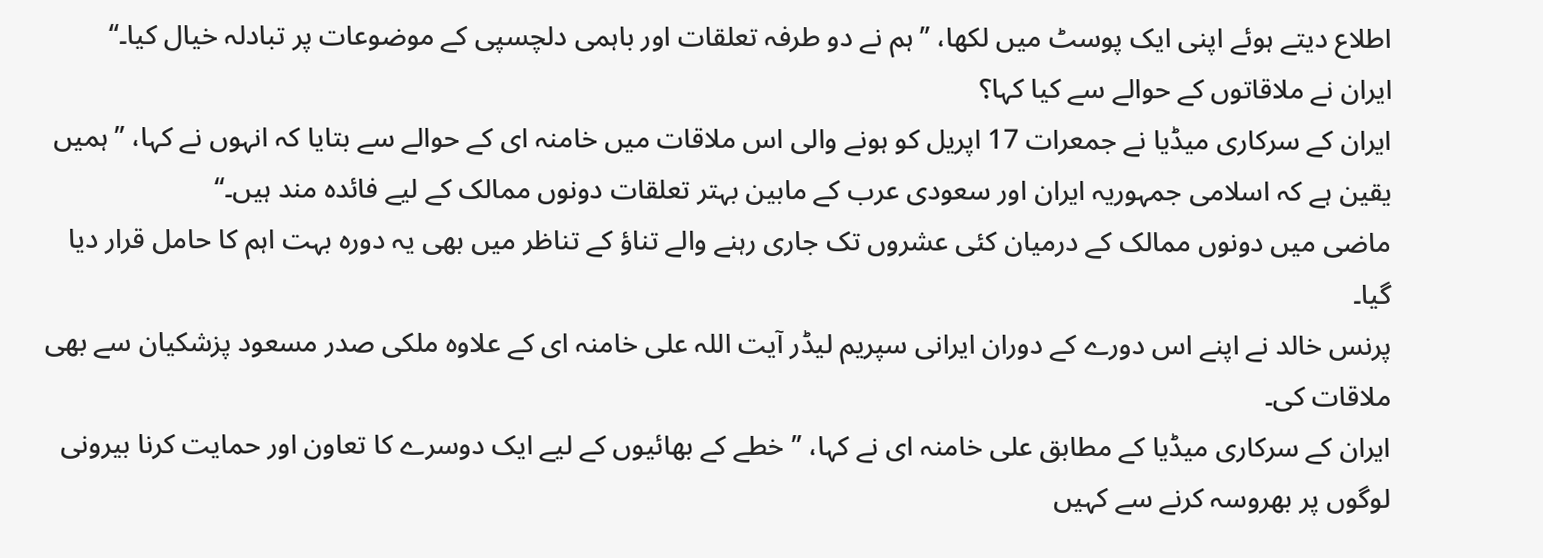اطلاع دیتے ہوئے اپنی ایک پوسٹ میں لکھا، ’’ہم نے دو طرفہ تعلقات اور باہمی دلچسپی کے موضوعات پر تبادلہ خیال کیا۔‘‘
ایران نے ملاقاتوں کے حوالے سے کیا کہا؟
ایران کے سرکاری میڈیا نے جمعرات 17 اپریل کو ہونے والی اس ملاقات میں خامنہ ای کے حوالے سے بتایا کہ انہوں نے کہا، ’’ہمیں یقین ہے کہ اسلامی جمہوریہ ایران اور سعودی عرب کے مابین بہتر تعلقات دونوں ممالک کے لیے فائدہ مند ہیں۔‘‘
ماضی میں دونوں ممالک کے درمیان کئی عشروں تک جاری رہنے والے تناؤ کے تناظر میں بھی یہ دورہ بہت اہم کا حامل قرار دیا گیا۔
پرنس خالد نے اپنے اس دورے کے دوران ایرانی سپریم لیڈر آیت اللہ علی خامنہ ای کے علاوہ ملکی صدر مسعود پزشکیان سے بھی ملاقات کی۔
ایران کے سرکاری میڈیا کے مطابق علی خامنہ ای نے کہا، ’’خطے کے بھائیوں کے لیے ایک دوسرے کا تعاون اور حمایت کرنا بیرونی لوگوں پر بھروسہ کرنے سے کہیں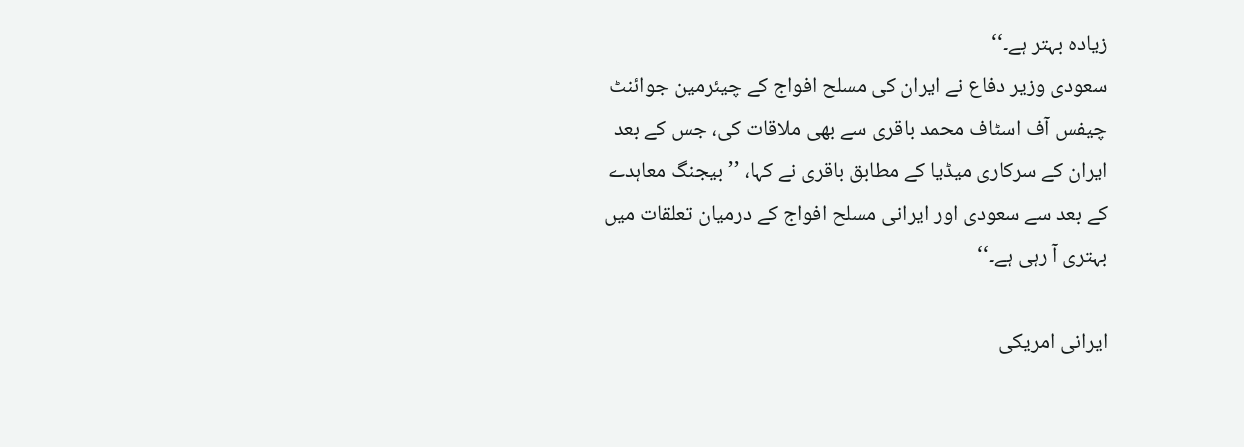زیادہ بہتر ہے۔‘‘
سعودی وزیر دفاع نے ایران کی مسلح افواج کے چیئرمین جوائنٹ چیفس آف اسٹاف محمد باقری سے بھی ملاقات کی، جس کے بعد ایران کے سرکاری میڈیا کے مطابق باقری نے کہا، ’’بیجنگ معاہدے کے بعد سے سعودی اور ایرانی مسلح افواج کے درمیان تعلقات میں بہتری آ رہی ہے۔‘‘

ایرانی امریکی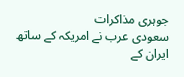جوہری مذاکرات
سعودی عرب نے امریکہ کے ساتھ ایران کے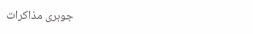جوہری مذاکرات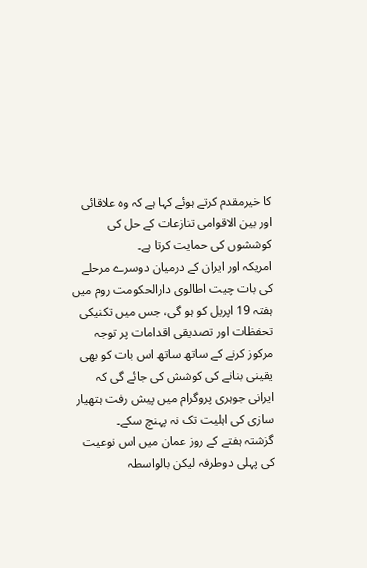کا خیرمقدم کرتے ہوئے کہا ہے کہ وہ علاقائی اور بین الاقوامی تنازعات کے حل کی کوششوں کی حمایت کرتا ہے۔
امریکہ اور ایران کے درمیان دوسرے مرحلے کی بات چیت اطالوی دارالحکومت روم میں ہفتہ 19 اپریل کو ہو گی، جس میں تکنیکی تحفظات اور تصدیقی اقدامات پر توجہ مرکوز کرنے کے ساتھ ساتھ اس بات کو بھی یقینی بنانے کی کوشش کی جائے گی کہ ایرانی جوہری پروگرام میں پیش رفت ہتھیار سازی کی اہلیت تک نہ پہنچ سکے۔
گزشتہ ہفتے کے روز عمان میں اس نوعیت کی پہلی دوطرفہ لیکن بالواسطہ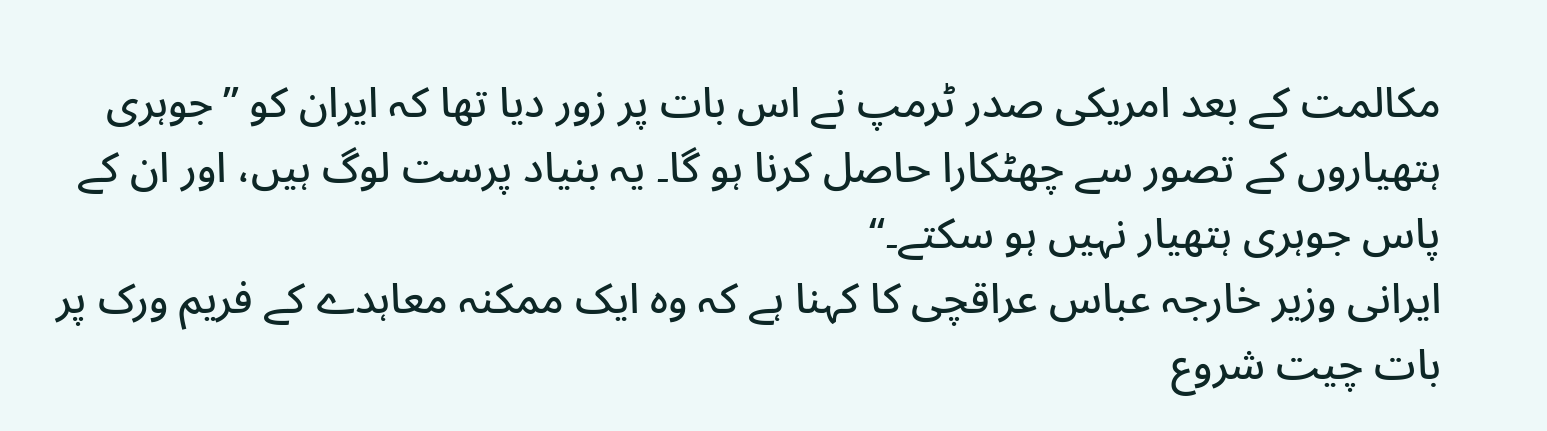مکالمت کے بعد امریکی صدر ٹرمپ نے اس بات پر زور دیا تھا کہ ایران کو ’’جوہری ہتھیاروں کے تصور سے چھٹکارا حاصل کرنا ہو گا۔ یہ بنیاد پرست لوگ ہیں، اور ان کے پاس جوہری ہتھیار نہیں ہو سکتے۔‘‘
ایرانی وزیر خارجہ عباس عراقچی کا کہنا ہے کہ وہ ایک ممکنہ معاہدے کے فریم ورک پر بات چیت شروع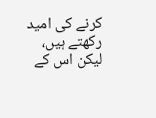کرنے کی امید رکھتے ہیں، لیکن اس کے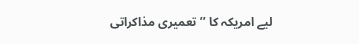لیے امریکہ کا ’’تعمیری مذاکراتی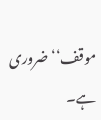موقف‘‘ ضروری ہے۔